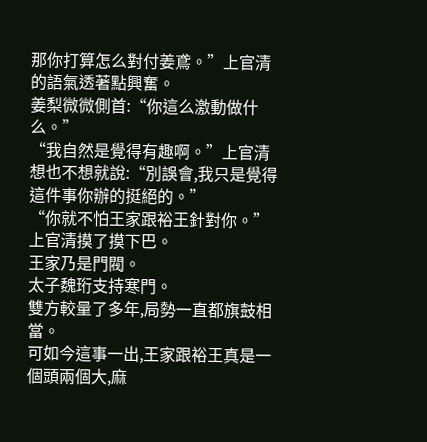那你打算怎么對付姜鳶。”上官清的語氣透著點興奮。
姜梨微微側首:“你這么激動做什么。”
“我自然是覺得有趣啊。”上官清想也不想就說:“別誤會,我只是覺得這件事你辦的挺絕的。”
“你就不怕王家跟裕王針對你。”
上官清摸了摸下巴。
王家乃是門閥。
太子魏珩支持寒門。
雙方較量了多年,局勢一直都旗鼓相當。
可如今這事一出,王家跟裕王真是一個頭兩個大,麻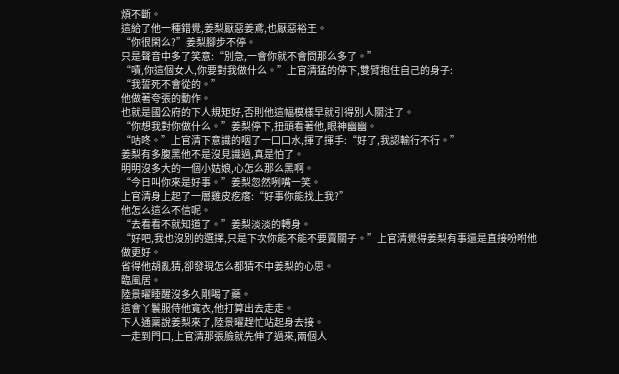煩不斷。
這給了他一種錯覺,姜梨厭惡姜鳶,也厭惡裕王。
“你很閑么?”姜梨腳步不停。
只是聲音中多了笑意:“別急,一會你就不會問那么多了。”
“嘖,你這個女人,你要對我做什么。”上官清猛的停下,雙臂抱住自己的身子:
“我誓死不會從的。”
他做著夸張的動作。
也就是國公府的下人規矩好,否則他這幅模樣早就引得別人關注了。
“你想我對你做什么。”姜梨停下,扭頭看著他,眼神幽幽。
“咕咚。”上官清下意識的咽了一口口水,揮了揮手:“好了,我認輸行不行。”
姜梨有多腹黑他不是沒見識過,真是怕了。
明明沒多大的一個小姑娘,心怎么那么黑啊。
“今日叫你來是好事。”姜梨忽然咧嘴一笑。
上官清身上起了一層雞皮疙瘩:“好事你能找上我?”
他怎么這么不信呢。
“去看看不就知道了。”姜梨淡淡的轉身。
“好吧,我也沒別的選擇,只是下次你能不能不要賣關子。”上官清覺得姜梨有事還是直接吩咐他做更好。
省得他胡亂猜,卻發現怎么都猜不中姜梨的心思。
臨風居。
陸景曜睡醒沒多久剛喝了藥。
這會丫鬟服侍他寬衣,他打算出去走走。
下人通稟說姜梨來了,陸景曜趕忙站起身去接。
一走到門口,上官清那張臉就先伸了過來,兩個人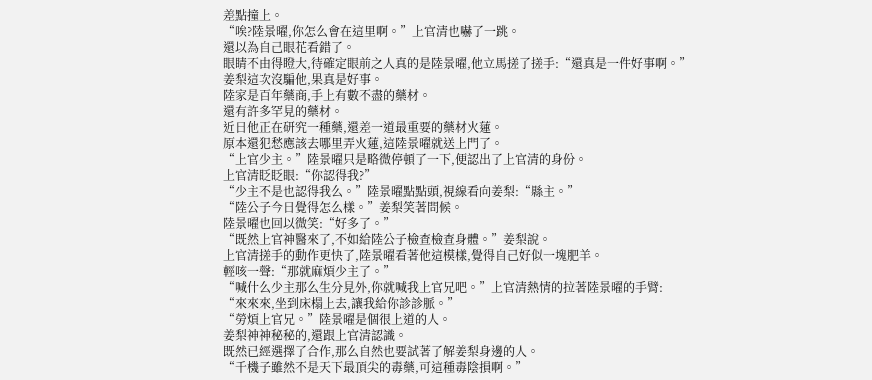差點撞上。
“唉?陸景曜,你怎么會在這里啊。”上官清也嚇了一跳。
還以為自己眼花看錯了。
眼睛不由得瞪大,待確定眼前之人真的是陸景曜,他立馬搓了搓手:“還真是一件好事啊。”
姜梨這次沒騙他,果真是好事。
陸家是百年藥商,手上有數不盡的藥材。
還有許多罕見的藥材。
近日他正在研究一種藥,還差一道最重要的藥材火蓮。
原本還犯愁應該去哪里弄火蓮,這陸景曜就送上門了。
“上官少主。”陸景曜只是略微停頓了一下,便認出了上官清的身份。
上官清眨眨眼:“你認得我?”
“少主不是也認得我么。”陸景曜點點頭,視線看向姜梨:“縣主。”
“陸公子今日覺得怎么樣。”姜梨笑著問候。
陸景曜也回以微笑:“好多了。”
“既然上官神醫來了,不如給陸公子檢查檢查身體。”姜梨說。
上官清搓手的動作更快了,陸景曜看著他這模樣,覺得自己好似一塊肥羊。
輕咳一聲:“那就麻煩少主了。”
“喊什么少主那么生分見外,你就喊我上官兄吧。”上官清熱情的拉著陸景曜的手臂:
“來來來,坐到床榻上去,讓我給你診診脈。”
“勞煩上官兄。”陸景曜是個很上道的人。
姜梨神神秘秘的,還跟上官清認識。
既然已經選擇了合作,那么自然也要試著了解姜梨身邊的人。
“千機子雖然不是天下最頂尖的毒藥,可這種毒陰損啊。”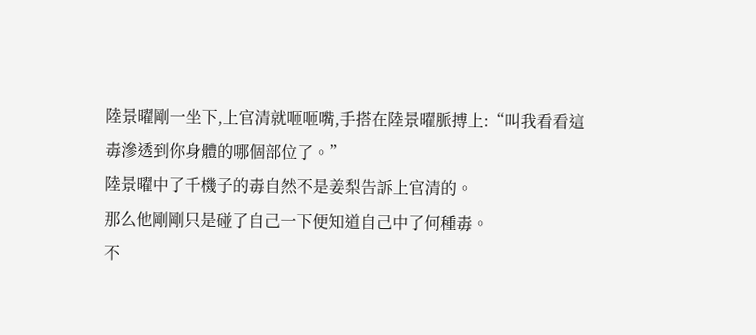陸景曜剛一坐下,上官清就咂咂嘴,手搭在陸景曜脈搏上:“叫我看看這毒滲透到你身體的哪個部位了。”
陸景曜中了千機子的毒自然不是姜梨告訴上官清的。
那么他剛剛只是碰了自己一下便知道自己中了何種毒。
不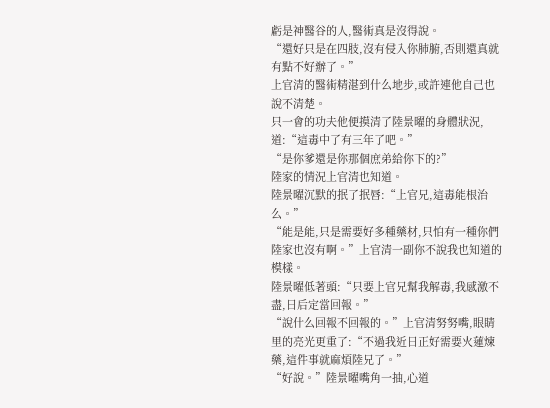虧是神醫谷的人,醫術真是沒得說。
“還好只是在四肢,沒有侵入你肺腑,否則還真就有點不好辦了。”
上官清的醫術精湛到什么地步,或許連他自己也說不清楚。
只一會的功夫他便摸清了陸景曜的身體狀況,道:“這毒中了有三年了吧。”
“是你爹還是你那個庶弟給你下的?”
陸家的情況上官清也知道。
陸景曜沉默的抿了抿唇:“上官兄,這毒能根治么。”
“能是能,只是需要好多種藥材,只怕有一種你們陸家也沒有啊。”上官清一副你不說我也知道的模樣。
陸景曜低著頭:“只要上官兄幫我解毒,我感激不盡,日后定當回報。”
“說什么回報不回報的。”上官清努努嘴,眼睛里的亮光更重了:“不過我近日正好需要火蓮煉藥,這件事就麻煩陸兄了。”
“好說。”陸景曜嘴角一抽,心道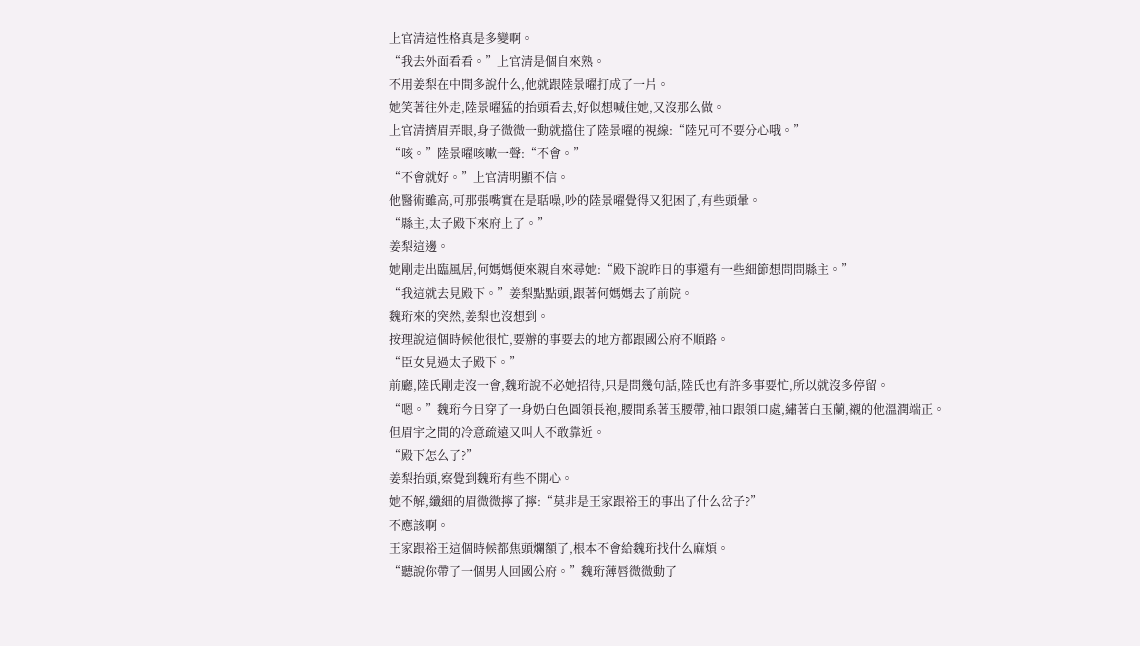上官清這性格真是多變啊。
“我去外面看看。”上官清是個自來熟。
不用姜梨在中間多說什么,他就跟陸景曜打成了一片。
她笑著往外走,陸景曜猛的抬頭看去,好似想喊住她,又沒那么做。
上官清擠眉弄眼,身子微微一動就擋住了陸景曜的視線:“陸兄可不要分心哦。”
“咳。”陸景曜咳嗽一聲:“不會。”
“不會就好。”上官清明顯不信。
他醫術雖高,可那張嘴實在是聒噪,吵的陸景曜覺得又犯困了,有些頭暈。
“縣主,太子殿下來府上了。”
姜梨這邊。
她剛走出臨風居,何媽媽便來親自來尋她:“殿下說昨日的事還有一些細節想問問縣主。”
“我這就去見殿下。”姜梨點點頭,跟著何媽媽去了前院。
魏珩來的突然,姜梨也沒想到。
按理說這個時候他很忙,要辦的事要去的地方都跟國公府不順路。
“臣女見過太子殿下。”
前廳,陸氏剛走沒一會,魏珩說不必她招待,只是問幾句話,陸氏也有許多事要忙,所以就沒多停留。
“嗯。”魏珩今日穿了一身奶白色圓領長袍,腰間系著玉腰帶,袖口跟領口處,繡著白玉蘭,襯的他溫潤端正。
但眉宇之間的冷意疏遠又叫人不敢靠近。
“殿下怎么了?”
姜梨抬頭,察覺到魏珩有些不開心。
她不解,纖細的眉微微擰了擰:“莫非是王家跟裕王的事出了什么岔子?”
不應該啊。
王家跟裕王這個時候都焦頭爛額了,根本不會給魏珩找什么麻煩。
“聽說你帶了一個男人回國公府。”魏珩薄唇微微動了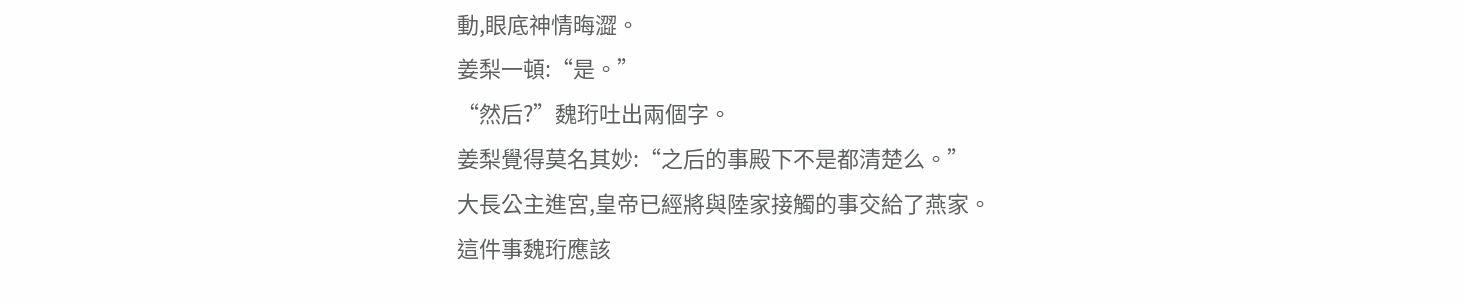動,眼底神情晦澀。
姜梨一頓:“是。”
“然后?”魏珩吐出兩個字。
姜梨覺得莫名其妙:“之后的事殿下不是都清楚么。”
大長公主進宮,皇帝已經將與陸家接觸的事交給了燕家。
這件事魏珩應該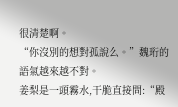很清楚啊。
“你沒別的想對孤說么。”魏珩的語氣越來越不對。
姜梨是一頭霧水,干脆直接問:“殿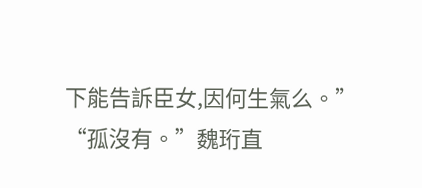下能告訴臣女,因何生氣么。”
“孤沒有。”魏珩直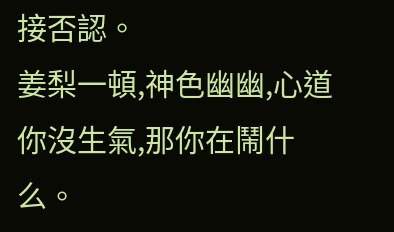接否認。
姜梨一頓,神色幽幽,心道你沒生氣,那你在鬧什么。